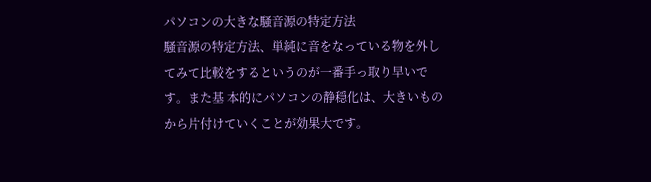パソコンの大きな騒音源の特定方法
騒音源の特定方法、単純に音をなっている物を外してみて比較をするというのが一番手っ取り早いです。また基 本的にパソコンの静穏化は、大きいものから片付けていくことが効果大です。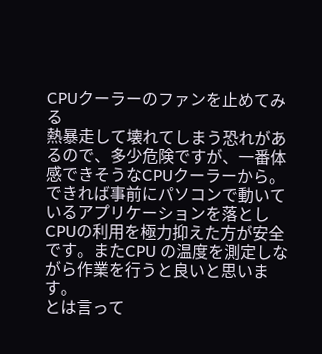CPUクーラーのファンを止めてみる
熱暴走して壊れてしまう恐れがあるので、多少危険ですが、一番体感できそうなCPUクーラーから。
できれば事前にパソコンで動いているアプリケーションを落としCPUの利用を極力抑えた方が安全です。またCPU の温度を測定しながら作業を行うと良いと思います。
とは言って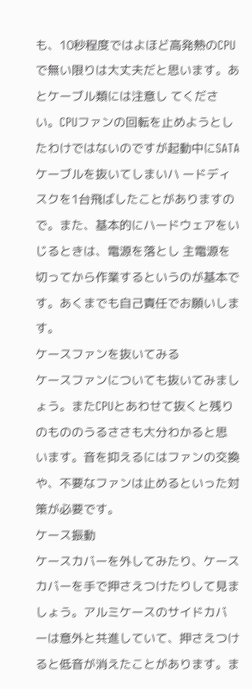も、10秒程度ではよほど高発熱のCPUで無い限りは大丈夫だと思います。あとケーブル類には注意し てください。CPUファンの回転を止めようとしたわけではないのですが起動中にSATAケーブルを抜いてしまいハ ードディスクを1台飛ばしたことがありますので。また、基本的にハードウェアをいじるときは、電源を落とし 主電源を切ってから作業するというのが基本です。あくまでも自己責任でお願いします。
ケースファンを抜いてみる
ケースファンについても抜いてみましょう。またCPUとあわせて抜くと残りのもののうるささも大分わかると思 います。音を抑えるにはファンの交換や、不要なファンは止めるといった対策が必要です。
ケース振動
ケースカバーを外してみたり、ケースカバーを手で押さえつけたりして見ましょう。アルミケースのサイドカバ ーは意外と共進していて、押さえつけると低音が消えたことがあります。ま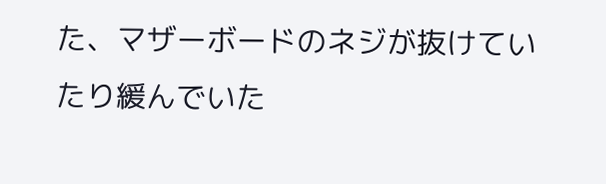た、マザーボードのネジが抜けてい たり緩んでいた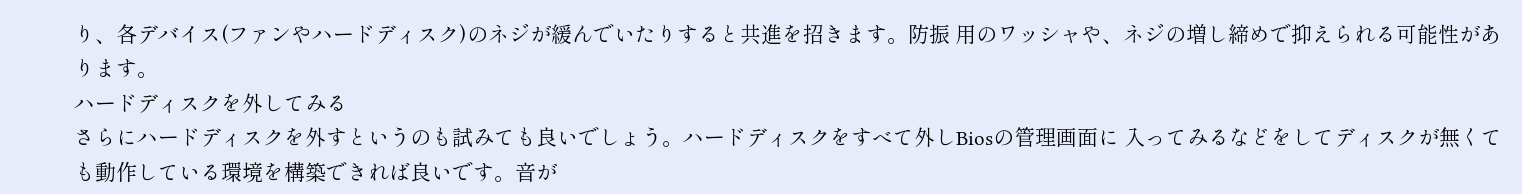り、各デバイス(ファンやハードディスク)のネジが緩んでいたりすると共進を招きます。防振 用のワッシャや、ネジの増し締めで抑えられる可能性があります。
ハードディスクを外してみる
さらにハードディスクを外すというのも試みても良いでしょう。ハードディスクをすべて外しBiosの管理画面に 入ってみるなどをしてディスクが無くても動作している環境を構築できれば良いです。音が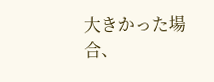大きかった場合、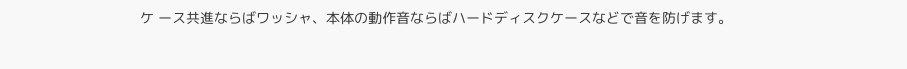ケ ース共進ならばワッシャ、本体の動作音ならばハードディスクケースなどで音を防げます。